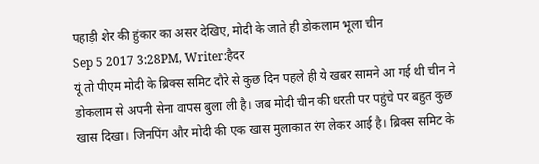पहाड़ी शेर की हुंकार का असर देखिए, मोदी के जाते ही डोकलाम भूला चीन
Sep 5 2017 3:28PM, Writer:हैदर
यूं तो पीएम मोदी के ब्रिक्स समिट दौरे से कुछ दिन पहले ही ये खबर सामने आ गई थी चीन ने डोकलाम से अपनी सेना वापस बुला ली है। जब मोदी चीन की धरती पर पहुंचे पर बहुत कुछ खास दिखा। जिनपिंग और मोदी की एक खास मुलाकात रंग लेकर आई है। ब्रिक्स समिट के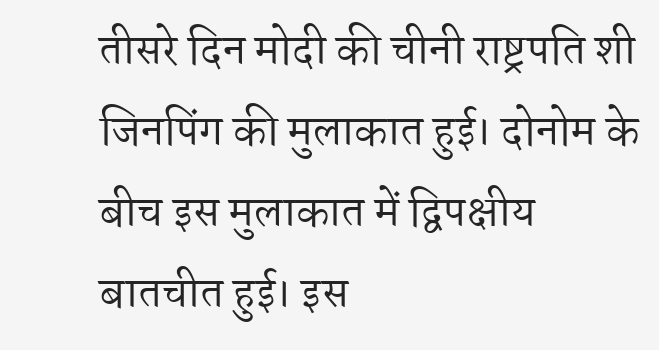तीसरे दिन मोदी की चीनी राष्ट्रपति शी जिनपिंग की मुलाकात हुई। दोनोम के बीच इस मुलाकात में द्विपक्षीय बातचीत हुई। इस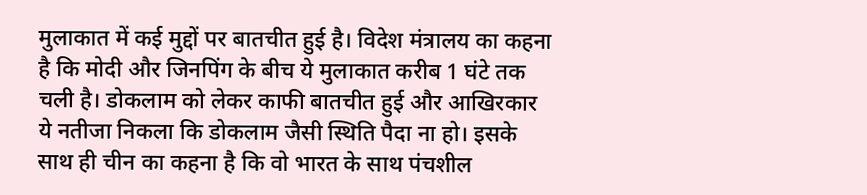मुलाकात में कई मुद्दों पर बातचीत हुई है। विदेश मंत्रालय का कहना है कि मोदी और जिनपिंग के बीच ये मुलाकात करीब 1 घंटे तक चली है। डोकलाम को लेकर काफी बातचीत हुई और आखिरकार ये नतीजा निकला कि डोकलाम जैसी स्थिति पैदा ना हो। इसके साथ ही चीन का कहना है कि वो भारत के साथ पंचशील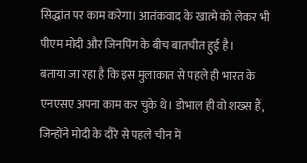सिद्धांत पर काम करेगा। आतंकवाद के खात्मे को लेकर भी पीएम मोदी और जिनपिंग के बीच बातचीत हुई है।
बताया जा रहा है कि इस मुलाकात से पहले ही भारत के एनएसए अपना काम कर चुके थे। डोभाल ही वो शख्स हैं, जिन्होंने मोदी के दौरे से पहले चीन में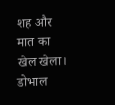शह और मात का खेल खेला। डोभाल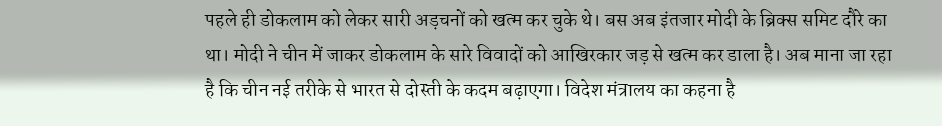पहले ही डोकलाम को लेकर सारी अड़चनों को खत्म कर चुके थे। बस अब इंतजार मोदी के ब्रिक्स समिट दौरे का था। मोदी ने चीन में जाकर डोकलाम के सारे विवादों को आखिरकार जड़ से खत्म कर डाला है। अब माना जा रहा है कि चीन नई तरीके से भारत से दोस्ती के कदम बढ़ाएगा। विदेश मंत्रालय का कहना है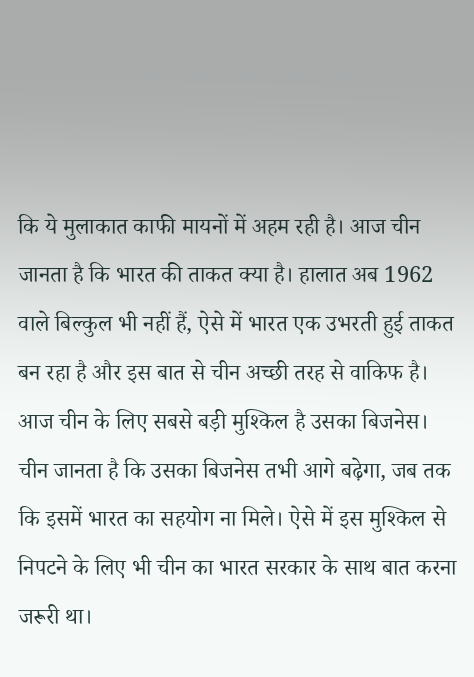कि ये मुलाकात काफी मायनों में अहम रही है। आज चीन जानता है कि भारत की ताकत क्या है। हालात अब 1962 वाले बिल्कुल भी नहीं हैं, ऐसे में भारत एक उभरती हुई ताकत बन रहा है और इस बात से चीन अच्छी तरह से वाकिफ है। आज चीन के लिए सबसे बड़ी मुश्किल है उसका बिजनेस।
चीन जानता है कि उसका बिजनेस तभी आगे बढ़ेगा, जब तक कि इसमें भारत का सहयोग ना मिले। ऐसे में इस मुश्किल से निपटने के लिए भी चीन का भारत सरकार के साथ बात करना जरूरी था।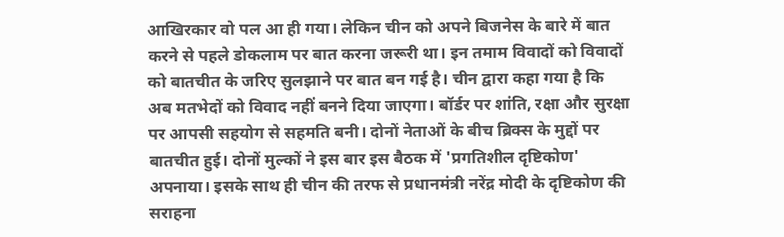आखिरकार वो पल आ ही गया। लेकिन चीन को अपने बिजनेस के बारे में बात करने से पहले डोकलाम पर बात करना जरूरी था। इन तमाम विवादों को विवादों को बातचीत के जरिए सुलझाने पर बात बन गई है। चीन द्वारा कहा गया है कि अब मतभेदों को विवाद नहीं बनने दिया जाएगा। बॉर्डर पर शांति, रक्षा और सुरक्षा पर आपसी सहयोग से सहमति बनी। दोनों नेताओं के बीच ब्रिक्स के मुद्दों पर बातचीत हुई। दोनों मुल्कों ने इस बार इस बैठक में 'प्रगतिशील दृष्टिकोण' अपनाया। इसके साथ ही चीन की तरफ से प्रधानमंत्री नरेंद्र मोदी के दृष्टिकोण की सराहना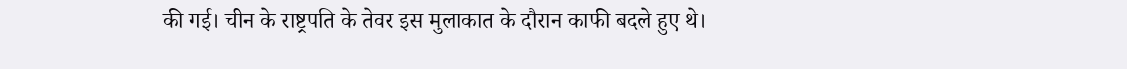की गई। चीन के राष्ट्रपति के तेवर इस मुलाकात के दौरान काफी बदले हुए थे।